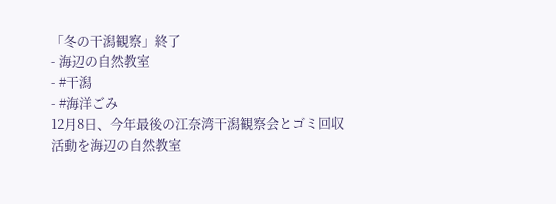「冬の干潟観察」終了
- 海辺の自然教室
- #干潟
- #海洋ごみ
12月8日、今年最後の江奈湾干潟観察会とゴミ回収活動を海辺の自然教室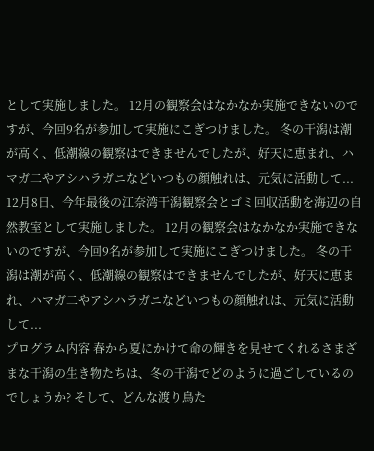として実施しました。 12月の観察会はなかなか実施できないのですが、今回9名が参加して実施にこぎつけました。 冬の干潟は潮が高く、低潮線の観察はできませんでしたが、好天に恵まれ、ハマガ二やアシハラガニなどいつもの顔触れは、元気に活動して...
12月8日、今年最後の江奈湾干潟観察会とゴミ回収活動を海辺の自然教室として実施しました。 12月の観察会はなかなか実施できないのですが、今回9名が参加して実施にこぎつけました。 冬の干潟は潮が高く、低潮線の観察はできませんでしたが、好天に恵まれ、ハマガ二やアシハラガニなどいつもの顔触れは、元気に活動して...
プログラム内容 春から夏にかけて命の輝きを見せてくれるさまざまな干潟の生き物たちは、冬の干潟でどのように過ごしているのでしょうか? そして、どんな渡り鳥た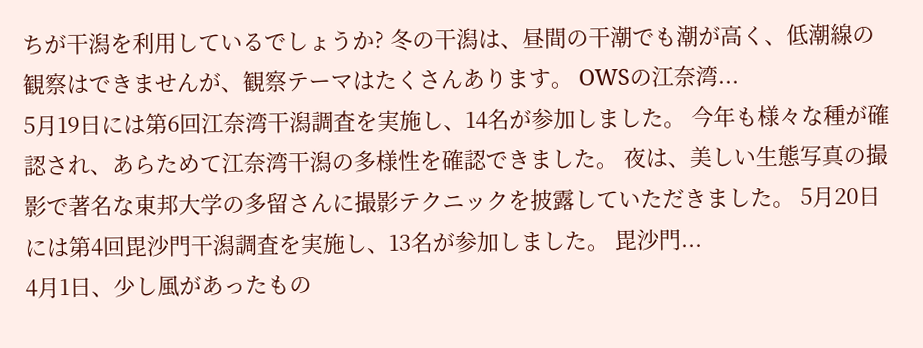ちが干潟を利用しているでしょうか? 冬の干潟は、昼間の干潮でも潮が高く、低潮線の観察はできませんが、観察テーマはたくさんあります。 OWSの江奈湾...
5月19日には第6回江奈湾干潟調査を実施し、14名が参加しました。 今年も様々な種が確認され、あらためて江奈湾干潟の多様性を確認できました。 夜は、美しい生態写真の撮影で著名な東邦大学の多留さんに撮影テクニックを披露していただきました。 5月20日には第4回毘沙門干潟調査を実施し、13名が参加しました。 毘沙門...
4月1日、少し風があったもの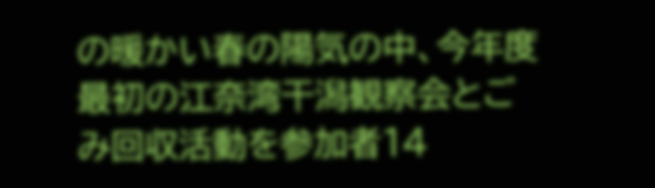の暖かい春の陽気の中、今年度最初の江奈湾干潟観察会とごみ回収活動を参加者14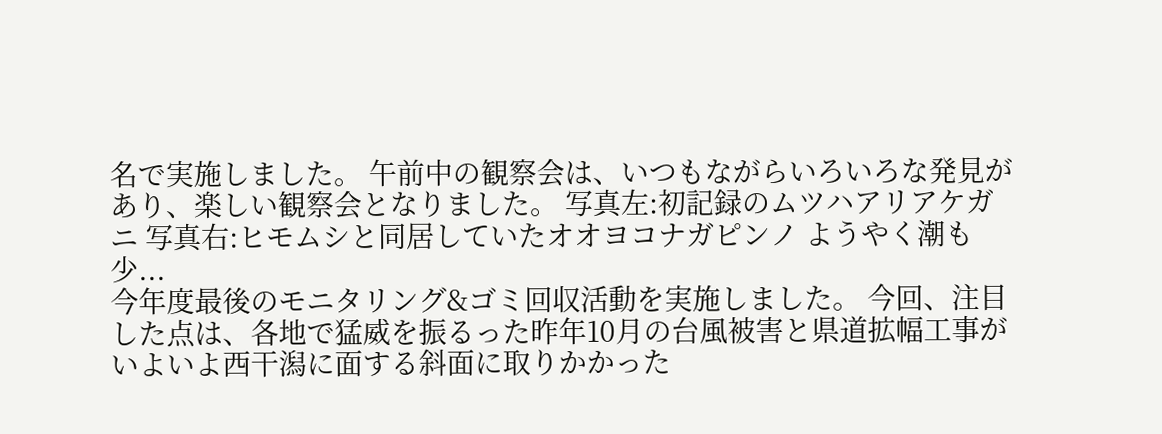名で実施しました。 午前中の観察会は、いつもながらいろいろな発見があり、楽しい観察会となりました。 写真左:初記録のムツハアリアケガニ 写真右:ヒモムシと同居していたオオヨコナガピンノ ようやく潮も少...
今年度最後のモニタリング&ゴミ回収活動を実施しました。 今回、注目した点は、各地で猛威を振るった昨年10月の台風被害と県道拡幅工事がいよいよ西干潟に面する斜面に取りかかった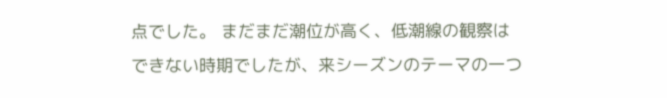点でした。 まだまだ潮位が高く、低潮線の観察はできない時期でしたが、来シーズンのテーマの一つ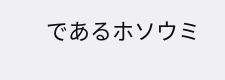であるホソウミ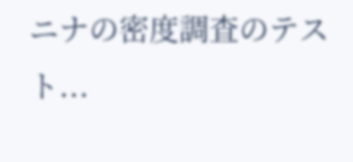ニナの密度調査のテスト...